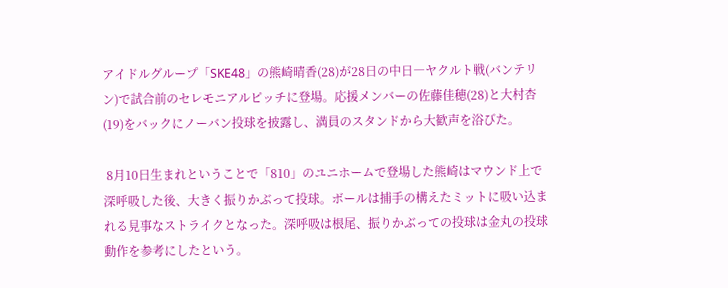アイドルグループ「SKE48」の熊崎晴香(28)が28日の中日―ヤクルト戦(バンテリン)で試合前のセレモニアルピッチに登場。応援メンバーの佐藤佳穂(28)と大村杏(19)をバックにノーバン投球を披露し、満員のスタンドから大歓声を浴びた。

 8月10日生まれということで「810」のユニホームで登場した熊崎はマウンド上で深呼吸した後、大きく振りかぶって投球。ボールは捕手の構えたミットに吸い込まれる見事なストライクとなった。深呼吸は根尾、振りかぶっての投球は金丸の投球動作を参考にしたという。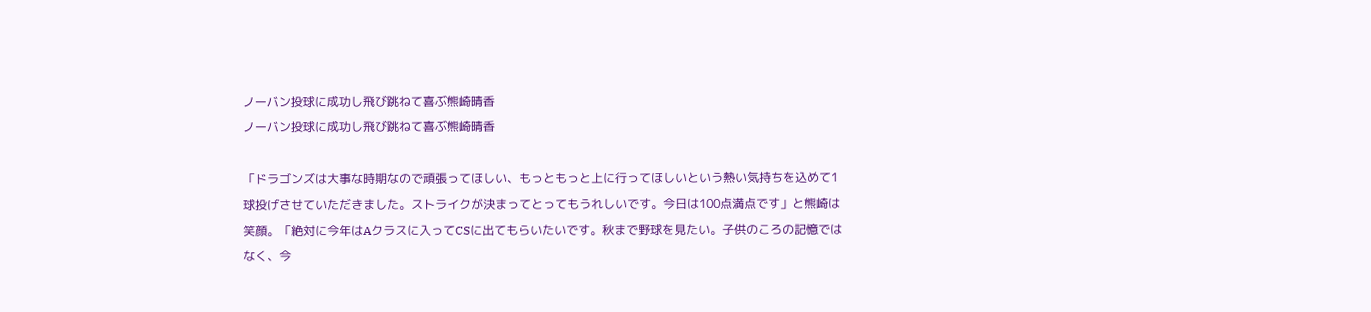ノーバン投球に成功し飛び跳ねて喜ぶ熊崎晴香
ノーバン投球に成功し飛び跳ねて喜ぶ熊崎晴香

「ドラゴンズは大事な時期なので頑張ってほしい、もっともっと上に行ってほしいという熱い気持ちを込めて1球投げさせていただきました。ストライクが決まってとってもうれしいです。今日は100点満点です」と熊崎は笑顔。「絶対に今年はAクラスに入ってCSに出てもらいたいです。秋まで野球を見たい。子供のころの記憶ではなく、今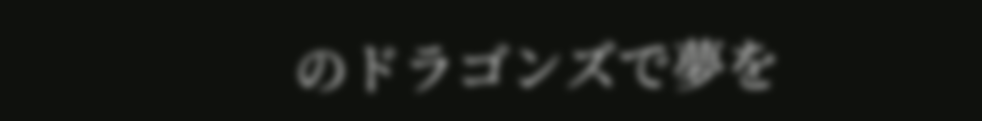のドラゴンズで夢を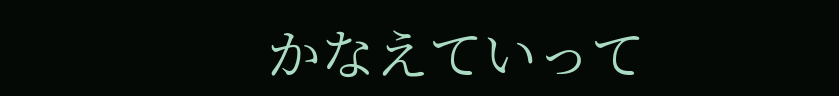かなえていって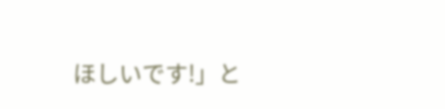ほしいです!」と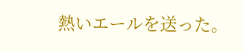熱いエールを送った。